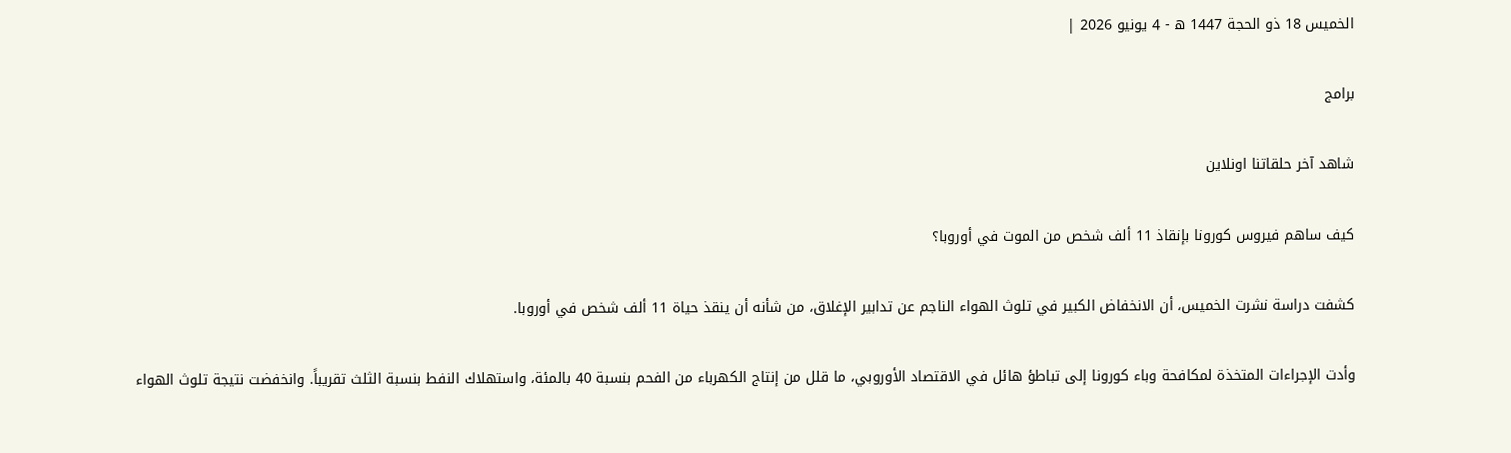الخميس 18 ذو الحجة 1447 ه - 4 يونيو 2026 |

برامج

شاهد آخر حلقاتنا اونلاين

كيف ساهم فيروس كورونا بإنقاذ 11 ألف شخص من الموت في أوروبا؟

كشفت دراسة نشرت الخميس، أن الانخفاض الكبير في تلوث الهواء الناجم عن تدابير الإغلاق، من شأنه أن ينقذ حياة 11 ألف شخص في أوروبا.

وأدت الإجراءات المتخذة لمكافحة وباء كورونا إلى تباطؤ هائل في الاقتصاد الأوروبي، ما قلل من إنتاج الكهرباء من الفحم بنسبة 40 بالمئة، واستهلاك النفط بنسبة الثلث تقريباً. وانخفضت نتيجة تلوث الهواء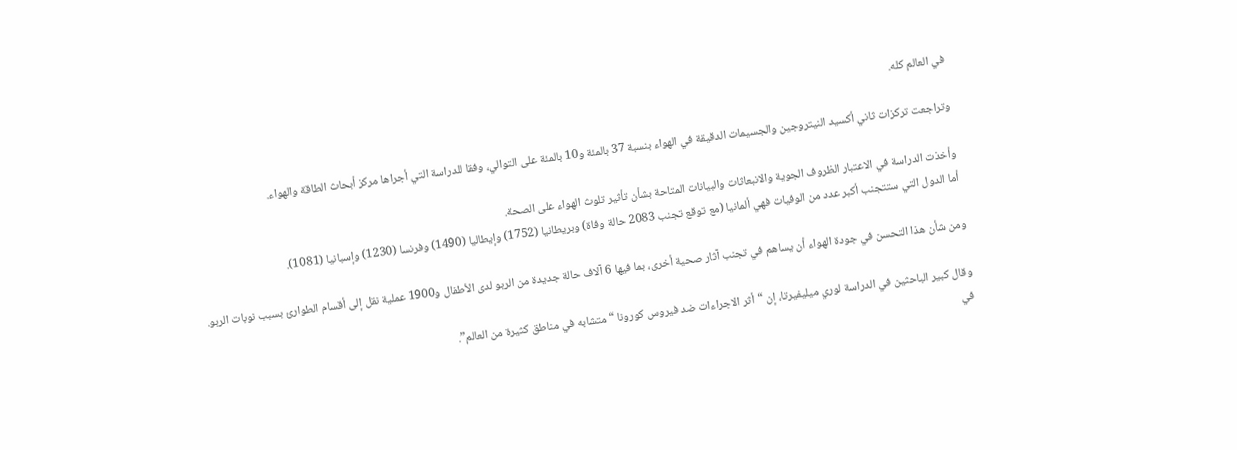في العالم كله.

وتراجعت تركزات ثاني أكسيد النيتروجين والجسيمات الدقيقة في الهواء بنسبة 37 بالمئة و10 بالمئة على التوالي، وفقا للدراسة التي أجراها مركز أبحاث الطاقة والهواء.

وأخذت الدراسة في الاعتبار الظروف الجوية والانبعاثات والبيانات المتاحة بشأن تأثير تلوث الهواء على الصحة.
أما الدول التي ستتجنب أكبر عدد من الوفيات فهي ألمانيا (مع توقع تجنب 2083 حالة وفاة) وبريطانيا (1752) وإيطاليا (1490) وفرنسا (1230) وإسبانيا (1081).

ومن شأن هذا التحسن في جودة الهواء أن يساهم في تجنب آثار صحية أخرى، بما فيها 6 آلاف حالة جديدة من الربو لدى الأطفال و1900 عملية نقل إلى أقسام الطوارئ بسبب نوبات الربو.

وقال كبير الباحثين في الدراسة لوري ميليفيرتا، إن “أثر الاجراءات ضد فيروس كورونا “متشابه في مناطق كثيرة من العالم”.
في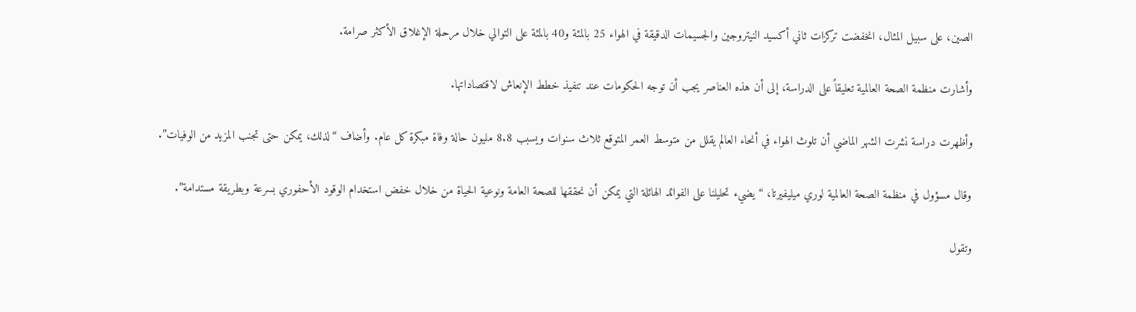الصين، على سبيل المثال، انخفضت تركزات ثاني أكسيد النيتروجين والجسيمات الدقيقة في الهواء 25 بالمئة و40 بالمئة على التوالي خلال مرحلة الإغلاق الأكثر صرامة.

وأشارت منظمة الصحة العالمية تعليقاً على الدراسة، إلى أن هذه العناصر يجب أن توجه الحكومات عند تنفيذ خطط الإنعاش لاقتصاداتها.

وأظهرت دراسة نشرت الشهر الماضي أن تلوث الهواء في أنحاء العالم يقلل من متوسط العمر المتوقع ثلاث سنوات ويسبب 8.8 مليون حالة وفاة مبكرة كل عام. وأضاف “لذلك، يمكن حتى تجنب المزيد من الوفيات”.

وقال مسؤول في منظمة الصحة العالمية لوري ميليفيرتا، “يضيء تحليلنا على الفوائد الهائلة التي يمكن أن نحققها للصحة العامة ونوعية الحياة من خلال خفض استخدام الوقود الأحفوري بسرعة وبطريقة مستدامة”.

وتقول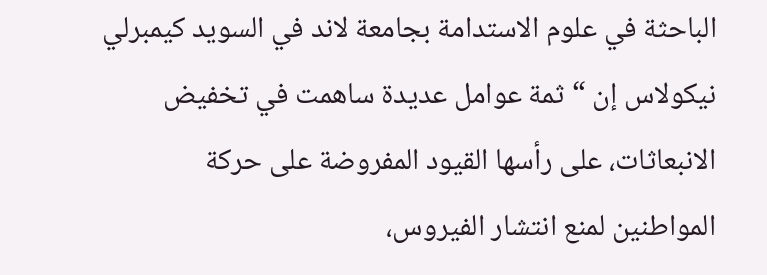الباحثة في علوم الاستدامة بجامعة لاند في السويد كيمبرلي نيكولاس إن “ثمة عوامل عديدة ساهمت في تخفيض الانبعاثات، على رأسها القيود المفروضة على حركة المواطنين لمنع انتشار الفيروس،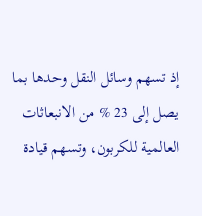إذ تسهم وسائل النقل وحدها بما يصل إلى 23 % من الانبعاثات العالمية للكربون، وتسهم قيادة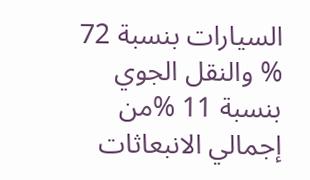السيارات بنسبة 72 % والنقل الجوي بنسبة 11 %من إجمالي الانبعاثات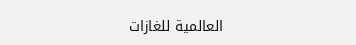العالمية للغازات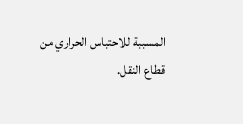المسببة للاحتباس الحراري من قطاع النقل.